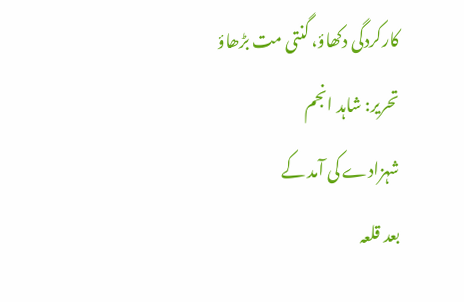کارکردگی دکھاؤ، گنتی مت بڑھاؤ
تحریر: شاہد انجم
شہزادے کی آمد کے
بعد قلعہ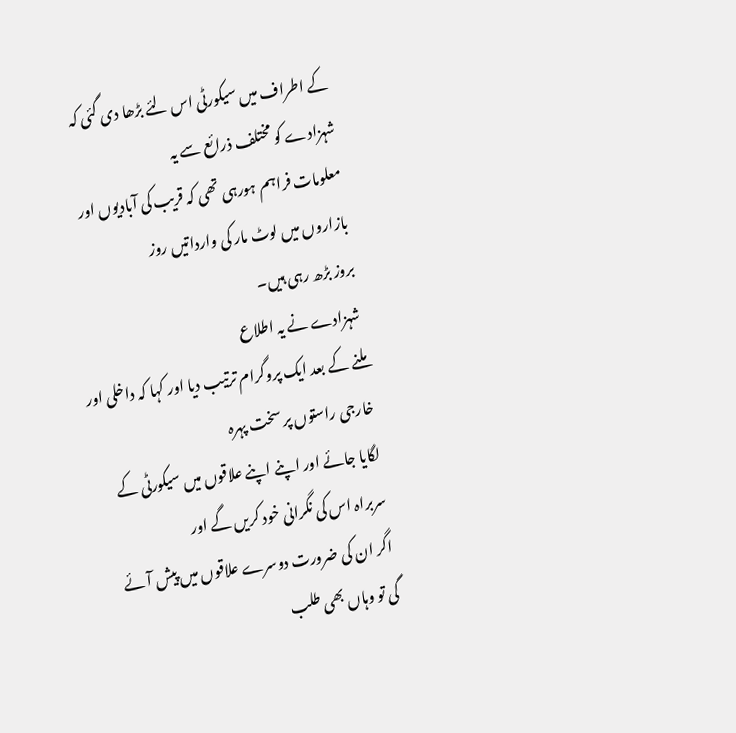کے اطراف میں سیکورٹی اس لئے بڑھا دی گئی کہ شہزادے کو مختلف ذرائع سے یہ
معلومات فراہم ہورہی تھی کہ قریب کی آبادیوں اور بازاروں میں لوٹ مار کی وارداتیں روز
بروز بڑھ رہی ہیں۔
شہزادے نے یہ اطلاع
ملنے کے بعد ایک پروگرام ترتیب دیا اور کہا کہ داخلی اور خارجی راستوں پر سخت پہرہ
لگایا جائے اور اپنے اپنے علاقوں میں سیکورٹی کے سربراہ اس کی نگرانی خود کریں گے اور
اگر ان کی ضرورت دوسرے علاقوں میں پیش آئے گی تو وہاں بھی طلب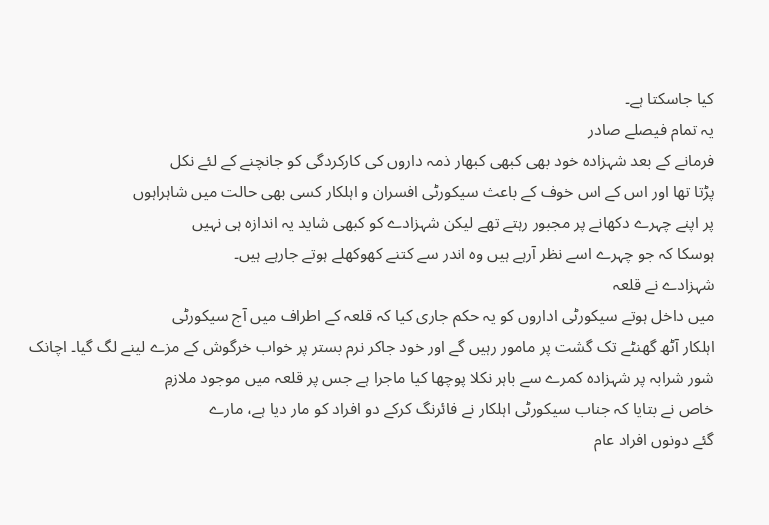کیا جاسکتا ہے۔
یہ تمام فیصلے صادر
فرمانے کے بعد شہزادہ خود بھی کبھی کبھار ذمہ داروں کی کارکردگی کو جانچنے کے لئے نکل
پڑتا تھا اور اس کے اس خوف کے باعث سیکورٹی افسران و اہلکار کسی بھی حالت میں شاہراہوں
پر اپنے چہرے دکھانے پر مجبور رہتے تھے لیکن شہزادے کو کبھی شاید یہ اندازہ ہی نہیں
ہوسکا کہ جو چہرے اسے نظر آرہے ہیں وہ اندر سے کتنے کھوکھلے ہوتے جارہے ہیں۔
شہزادے نے قلعہ
میں داخل ہوتے سیکورٹی اداروں کو یہ حکم جاری کیا کہ قلعہ کے اطراف میں آج سیکورٹی
اہلکار آٹھ گھنٹے تک گشت پر مامور رہیں گے اور خود جاکر نرم بستر پر خواب خرگوش کے مزے لینے لگ گیا۔ اچانک
شور شرابہ پر شہزادہ کمرے سے باہر نکلا پوچھا کیا ماجرا ہے جس پر قلعہ میں موجود ملازمِ
خاص نے بتایا کہ جناب سیکورٹی اہلکار نے فائرنگ کرکے دو افراد کو مار دیا ہے، مارے
گئے دونوں افراد عام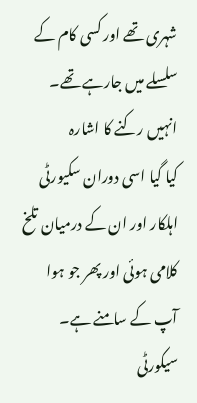شہری تھے اور کسی کام کے سلسلے میں جارہے تھے۔ انہیں رکنے کا اشارہ
کیا گیا اسی دوران سکیورٹی اہلکار اور ان کے درمیان تلخ کلامی ہوئی اور پھر جو ہوا
آپ کے سامنے ہے۔
سیکورٹی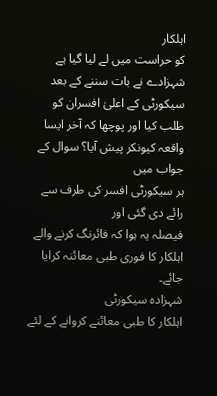اہلکار
کو حراست میں لے لیا گیا ہے شہزادے نے بات سننے کے بعد سیکورٹی کے اعلیٰ افسران کو
طلب کیا اور پوچھا کہ آخر ایسا واقعہ کیونکر پیش آیا؟ سوال کے جواب میں
ہر سیکورٹی افسر کی طرف سے رائے دی گئی اور
فیصلہ یہ ہوا کہ فائرنگ کرنے والے اہلکار کا فوری طبی معائنہ کرایا جائے۔
شہزادہ سیکورٹی
اہلکار کا طبی معائنے کروانے کے لئے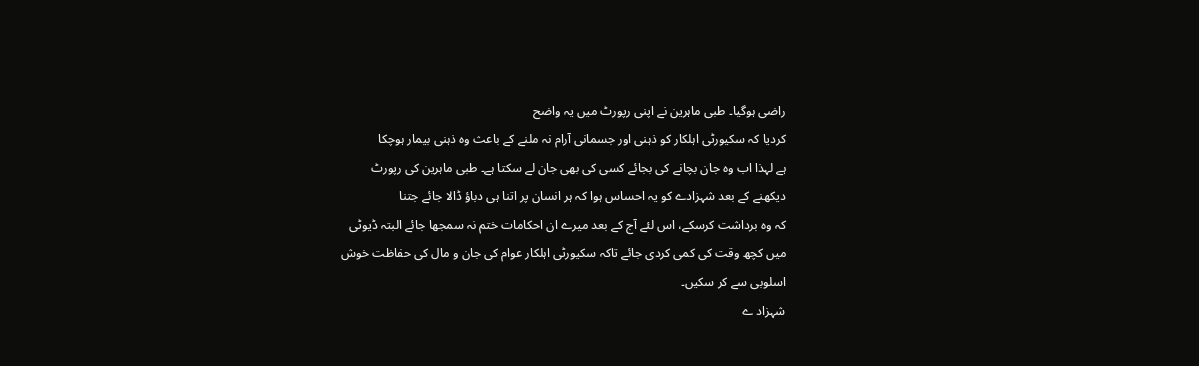راضی ہوگیا۔ طبی ماہرین نے اپنی رپورٹ میں یہ واضح
کردیا کہ سکیورٹی اہلکار کو ذہنی اور جسمانی آرام نہ ملنے کے باعث وہ ذہنی بیمار ہوچکا
ہے لہذا اب وہ جان بچانے کی بجائے کسی کی بھی جان لے سکتا ہے۔ طبی ماہرین کی رپورٹ
دیکھنے کے بعد شہزادے کو یہ احساس ہوا کہ ہر انسان پر اتنا ہی دباؤ ڈالا جائے جتنا
کہ وہ برداشت کرسکے، اس لئے آج کے بعد میرے ان احکامات ختم نہ سمجھا جائے البتہ ڈیوٹی
میں کچھ وقت کی کمی کردی جائے تاکہ سکیورٹی اہلکار عوام کی جان و مال کی حفاظت خوش
اسلوبی سے کر سکیں۔
شہزاد ے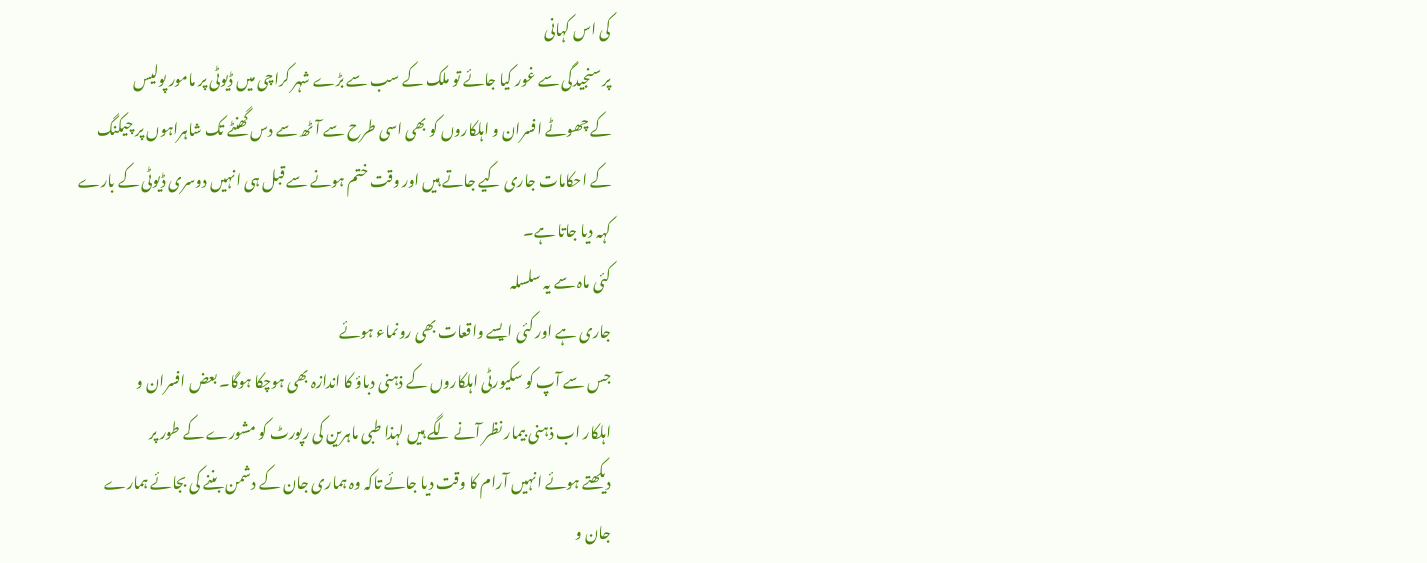کی اس کہانی
پر سنجیدگی سے غور کیا جائے تو ملک کے سب سے بڑے شہر کراچی میں ڈیوٹی پر مامور پولیس
کے چھوٹے افسران و اہلکاروں کو بھی اسی طرح سے آٹھ سے دس گھنٹے تک شاہراہوں پر چیکنگ
کے احکامات جاری کیے جاتے ہیں اور وقت ختم ہونے سے قبل ہی انہیں دوسری ڈیوٹی کے بارے
کہہ دیا جاتا ہے۔
کئی ماہ سے یہ سلسلہ
جاری ہے اور کئی ایسے واقعات بھی رونماء ہوئے
جس سے آپ کو سکیورٹی اہلکاروں کے ذہنی دباؤ کا اندازہ بھی ہوچکا ہوگا۔ بعض افسران و
اہلکار اب ذہنی بیمار نظر آنے لگے ہیں لہذا طبی ماہرین کی رپورٹ کو مشورے کے طور پر
دیکھتے ہوئے انہیں آرام کا وقت دیا جائے تاکہ وہ ہماری جان کے دشمن بننے کی بجائے ہمارے
جان و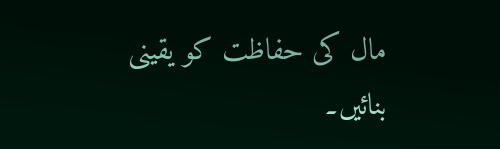مال کی حفاظت کو یقینی بنائیں۔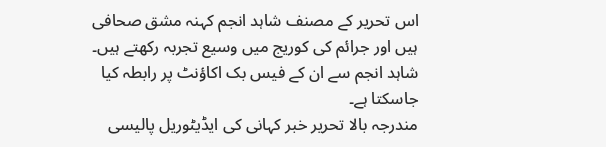اس تحریر کے مصنف شاہد انجم کہنہ مشق صحافی ہیں اور جرائم کی کوریج میں وسیع تجربہ رکھتے ہیں۔ شاہد انجم سے ان کے فیس بک اکاؤنٹ پر رابطہ کیا جاسکتا ہے۔
مندرجہ بالا تحریر خبر کہانی کی ایڈیٹوریل پالیسی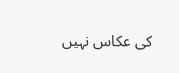کی عکاس نہیں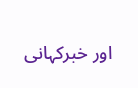اور خبرکہانی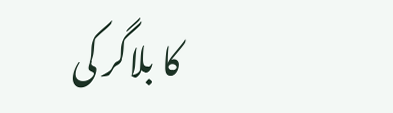کا بلاگر کی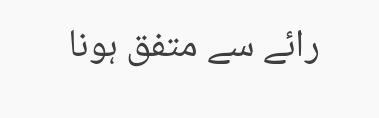رائے سے متفق ہونا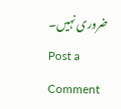ضروری نہیں۔
Post a Comment